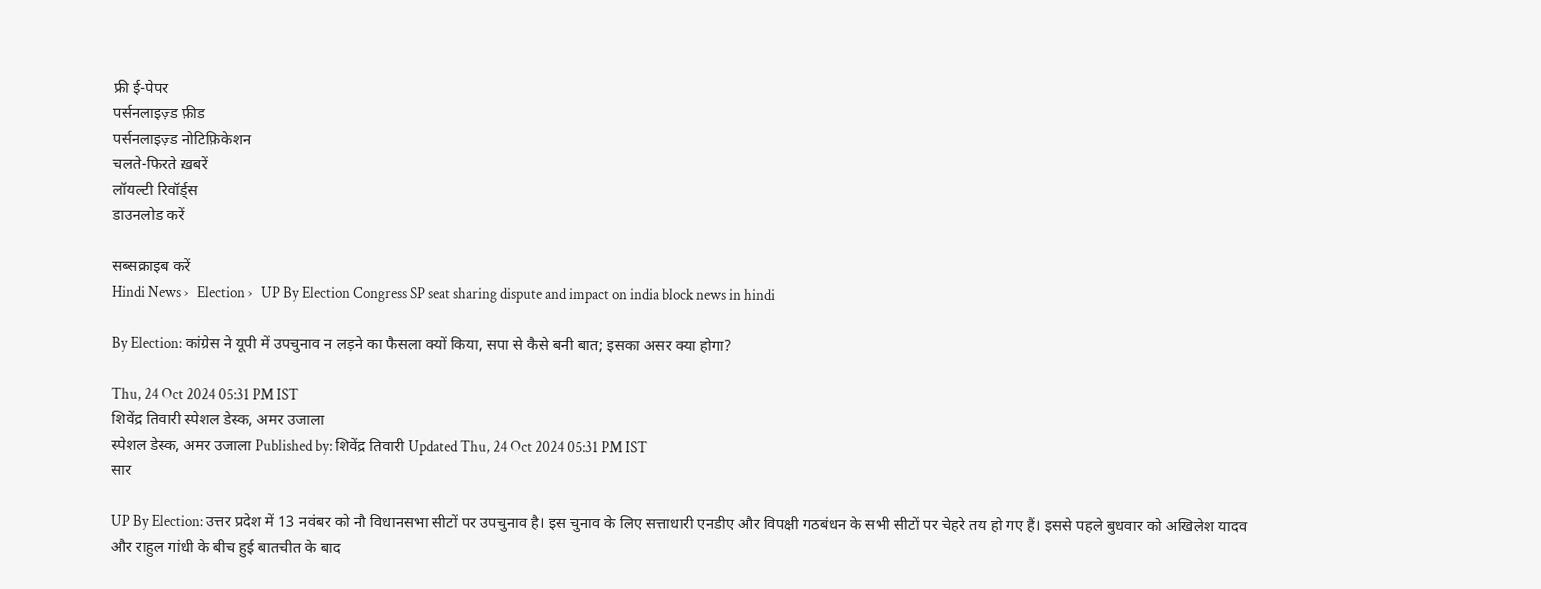फ्री ई-पेपर
पर्सनलाइज़्ड फ़ीड
पर्सनलाइज़्ड नोटिफ़िकेशन
चलते-फिरते ख़बरें
लॉयल्टी रिवॉर्ड्स
डाउनलोड करें

सब्सक्राइब करें
Hindi News ›   Election ›   UP By Election Congress SP seat sharing dispute and impact on india block news in hindi

By Election: कांग्रेस ने यूपी में उपचुनाव न लड़ने का फैसला क्यों किया, सपा से कैसे बनी बात; इसका असर क्या होगा?

Thu, 24 Oct 2024 05:31 PM IST
शिवेंद्र तिवारी स्पेशल डेस्क, अमर उजाला
स्पेशल डेस्क, अमर उजाला Published by: शिवेंद्र तिवारी Updated Thu, 24 Oct 2024 05:31 PM IST
सार

UP By Election: उत्तर प्रदेश में 13 नवंबर को नौ विधानसभा सीटों पर उपचुनाव है। इस चुनाव के लिए सत्ताधारी एनडीए और विपक्षी गठबंधन के सभी सीटों पर चेहरे तय हो गए हैं। इससे पहले बुधवार को अखिलेश यादव और राहुल गांधी के बीच हुई बातचीत के बाद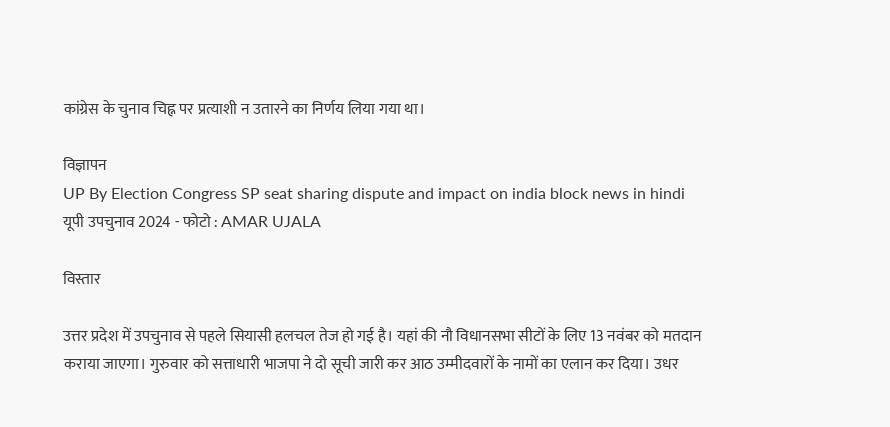कांग्रेस के चुनाव चिह्न पर प्रत्याशी न उतारने का निर्णय लिया गया था।

विज्ञापन
UP By Election Congress SP seat sharing dispute and impact on india block news in hindi
यूपी उपचुनाव 2024 - फोटो : AMAR UJALA

विस्तार

उत्तर प्रदेश में उपचुनाव से पहले सियासी हलचल तेज हो गई है। यहां की नौ विधानसभा सीटों के लिए 13 नवंबर को मतदान कराया जाएगा। गुरुवार को सत्ताधारी भाजपा ने दो सूची जारी कर आठ उम्मीदवारों के नामों का एलान कर दिया। उधर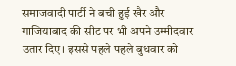समाजवादी पार्टी ने बची हुई खैर और गाजियाबाद की सीट पर भी अपने उम्मीदवार उतार दिए। इससे पहले पहले बुधवार को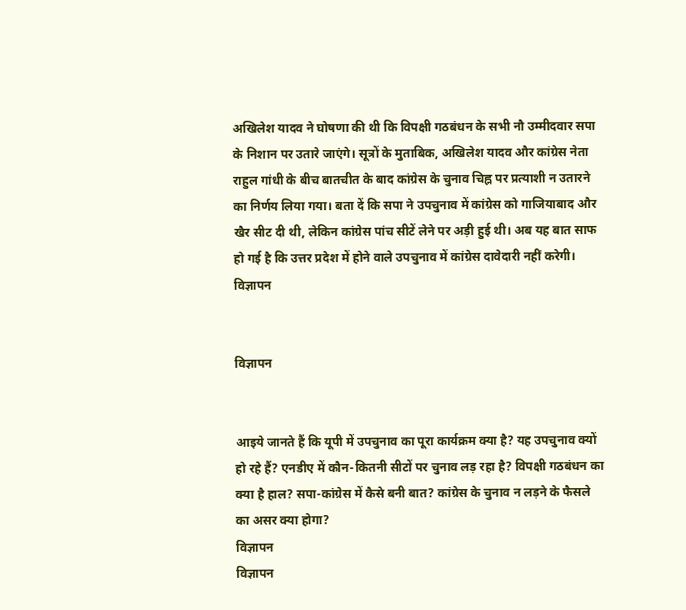अखिलेश यादव ने घोषणा की थी कि विपक्षी गठबंधन के सभी नौ उम्मीदवार सपा के निशान पर उतारे जाएंगे। सूत्रों के मुताबिक, अखिलेश यादव और कांग्रेस नेता राहुल गांधी के बीच बातचीत के बाद कांग्रेस के चुनाव चिह्न पर प्रत्याशी न उतारने का निर्णय लिया गया। बता दें कि सपा ने उपचुनाव में कांग्रेस को गाजियाबाद और खैर सीट दी थी, लेकिन कांग्रेस पांच सीटें लेने पर अड़ी हुई थी। अब यह बात साफ हो गई है कि उत्तर प्रदेश में होने वाले उपचुनाव में कांग्रेस दावेदारी नहीं करेगी।
विज्ञापन


विज्ञापन


आइये जानते हैं कि यूपी में उपचुनाव का पूरा कार्यक्रम क्या है? यह उपचुनाव क्यों हो रहे हैं? एनडीए में कौन-कितनी सीटों पर चुनाव लड़ रहा है? विपक्षी गठबंधन का क्या है हाल? सपा-कांग्रेस में कैसे बनी बात? कांग्रेस के चुनाव न लड़ने के फैसले का असर क्या होगा?
विज्ञापन
विज्ञापन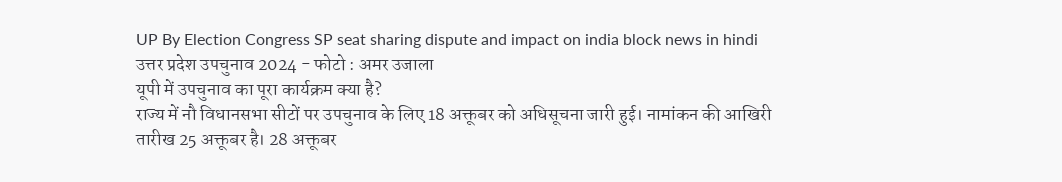UP By Election Congress SP seat sharing dispute and impact on india block news in hindi
उत्तर प्रदेश उपचुनाव 2024 - फोटो : अमर उजाला
यूपी में उपचुनाव का पूरा कार्यक्रम क्या है?
राज्य में नौ विधानसभा सीटों पर उपचुनाव के लिए 18 अक्तूबर को अधिसूचना जारी हुई। नामांकन की आखिरी तारीख 25 अक्तूबर है। 28 अक्तूबर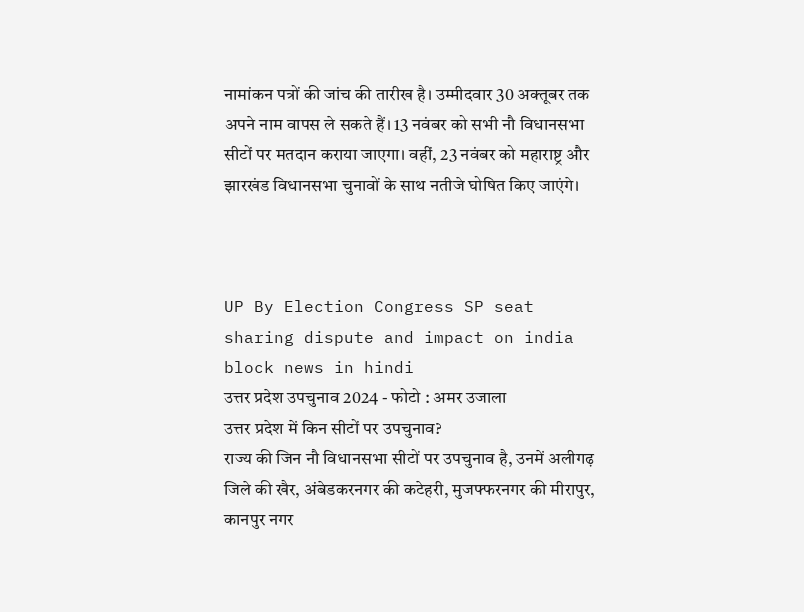नामांकन पत्रों की जांच की तारीख है। उम्मीदवार 30 अक्तूबर तक अपने नाम वापस ले सकते हैं। 13 नवंबर को सभी नौ विधानसभा सीटों पर मतदान कराया जाएगा। वहीं, 23 नवंबर को महाराष्ट्र और झारखंड विधानसभा चुनावों के साथ नतीजे घोषित किए जाएंगे।



UP By Election Congress SP seat sharing dispute and impact on india block news in hindi
उत्तर प्रदेश उपचुनाव 2024 - फोटो : अमर उजाला
उत्तर प्रदेश में किन सीटों पर उपचुनाव?
राज्य की जिन नौ विधानसभा सीटों पर उपचुनाव है, उनमें अलीगढ़ जिले की खैर, अंबेडकरनगर की कटेहरी, मुजफ्फरनगर की मीरापुर, कानपुर नगर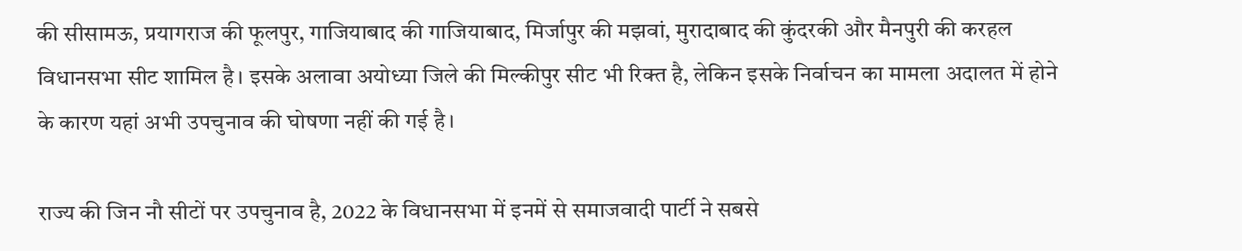की सीसामऊ, प्रयागराज की फूलपुर, गाजियाबाद की गाजियाबाद, मिर्जापुर की मझवां, मुरादाबाद की कुंदरकी और मैनपुरी की करहल विधानसभा सीट शामिल है। इसके अलावा अयोध्या जिले की मिल्कीपुर सीट भी रिक्त है, लेकिन इसके निर्वाचन का मामला अदालत में होने के कारण यहां अभी उपचुनाव की घोषणा नहीं की गई है।

राज्य की जिन नौ सीटों पर उपचुनाव है, 2022 के विधानसभा में इनमें से समाजवादी पार्टी ने सबसे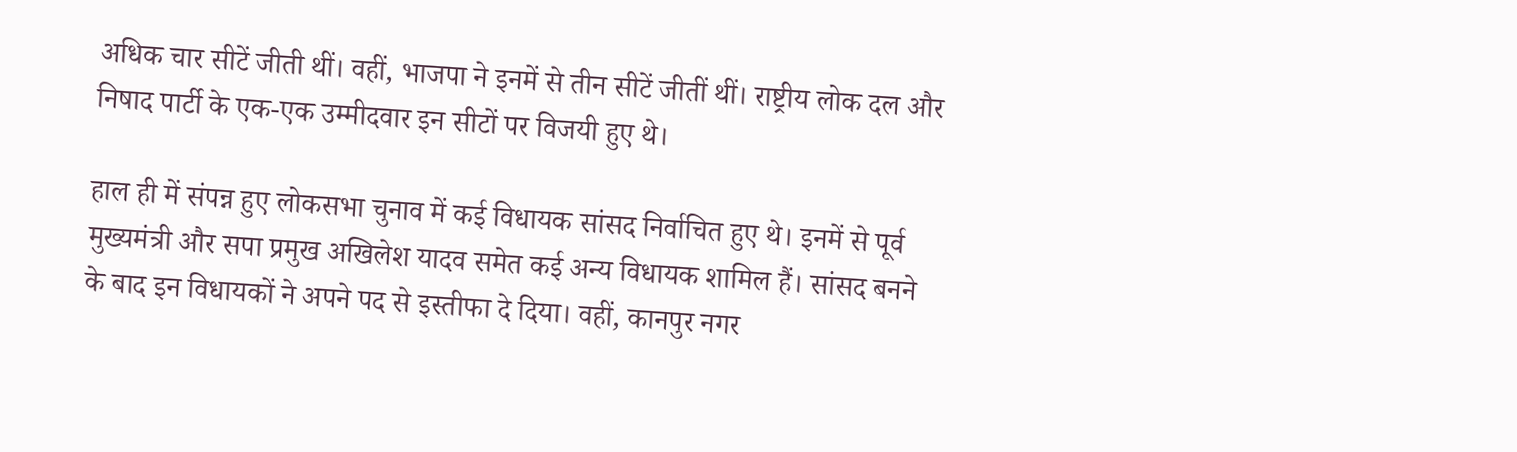अधिक चार सीटें जीती थीं। वहीं, भाजपा ने इनमें से तीन सीटें जीतीं थीं। राष्ट्रीय लोक दल और निषाद पार्टी के एक-एक उम्मीदवार इन सीटों पर विजयी हुए थे।

हाल ही में संपन्न हुए लोकसभा चुनाव में कई विधायक सांसद निर्वाचित हुए थे। इनमें से पूर्व मुख्यमंत्री और सपा प्रमुख अखिलेश यादव समेत कई अन्य विधायक शामिल हैं। सांसद बनने के बाद इन विधायकों ने अपने पद से इस्तीफा दे दिया। वहीं, कानपुर नगर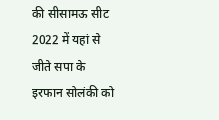की सीसामऊ सीट 2022 में यहां से जीते सपा के इरफान सोलंकी को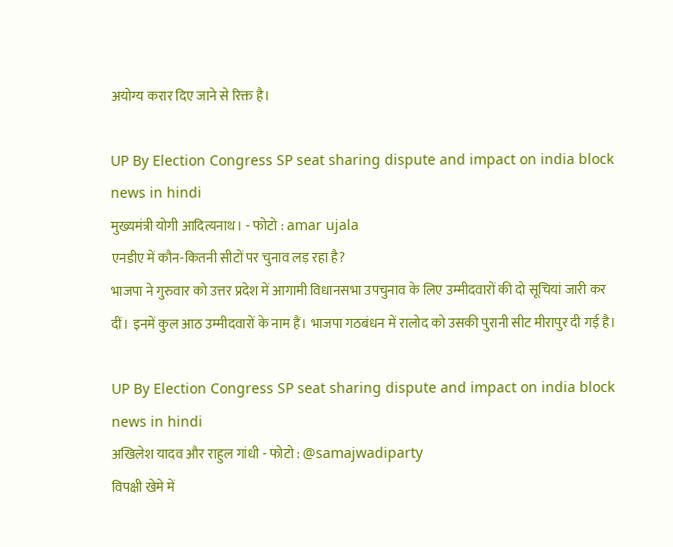अयोग्य करार दिए जाने से रिक्त है।

UP By Election Congress SP seat sharing dispute and impact on india block news in hindi
मुख्यमंत्री योगी आदित्यनाथ। - फोटो : amar ujala
एनडीए में कौन-कितनी सीटों पर चुनाव लड़ रहा है?
भाजपा ने गुरुवार को उत्तर प्रदेश में आगामी विधानसभा उपचुनाव के लिए उम्मीदवारों की दो सूचियां जारी कर दीं। इनमें कुल आठ उम्मीदवारों के नाम हैं। भाजपा गठबंधन में रालोद को उसकी पुरानी सीट मीरापुर दी गई है।

UP By Election Congress SP seat sharing dispute and impact on india block news in hindi
अखिलेश यादव और राहुल गांधी - फोटो : @samajwadiparty
विपक्षी खेमे में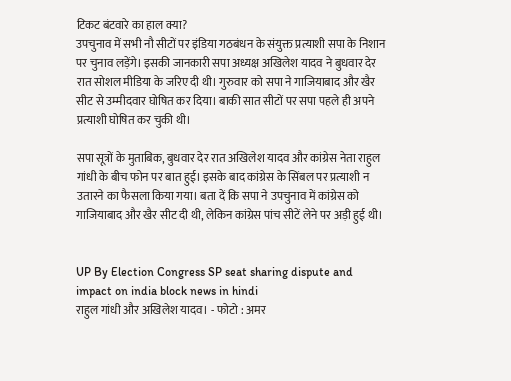टिकट बंटवारे का हाल क्या?
उपचुनाव में सभी नौ सीटों पर इंडिया गठबंधन के संयुक्त प्रत्याशी सपा के निशान पर चुनाव लड़ेंगे। इसकी जानकारी सपा अध्यक्ष अखिलेश यादव ने बुधवार देर रात सोशल मीडिया के जरिए दी थी। गुरुवार को सपा ने गाजियाबाद और खैर सीट से उम्मीदवार घोषित कर दिया। बाकी सात सीटों पर सपा पहले ही अपने प्रत्याशी घोषित कर चुकी थी।

सपा सूत्रों के मुताबिक, बुधवार देर रात अखिलेश यादव और कांग्रेस नेता राहुल गांधी के बीच फोन पर बात हुई। इसके बाद कांग्रेस के सिंबल पर प्रत्याशी न उतारने का फैसला किया गया। बता दें कि सपा ने उपचुनाव में कांग्रेस को गाजियाबाद और खैर सीट दी थी, लेकिन कांग्रेस पांच सीटें लेने पर अड़ी हुई थी।


UP By Election Congress SP seat sharing dispute and impact on india block news in hindi
राहुल गांधी और अखिलेश यादव। - फोटो : अमर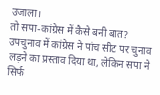उजाला।
तो सपा-कांग्रेस में कैसे बनी बात?
उपचुनाव में कांग्रेस ने पांच सीट पर चुनाव लड़ने का प्रस्ताव दिया था, लेकिन सपा ने सिर्फ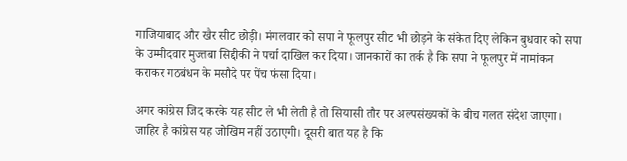गाजियाबाद और खैर सीट छोड़ी। मंगलवार को सपा ने फूलपुर सीट भी छोड़ने के संकेत दिए लेकिन बुधवार को सपा के उम्मीदवार मुज्तबा सिद्दीकी ने पर्चा दाखिल कर दिया। जानकारों का तर्क है कि सपा ने फूलपुर में नामांकन कराकर गठबंधन के मसौदे पर पेंच फंसा दिया।

अगर कांग्रेस जिद करके यह सीट ले भी लेती है तो सियासी तौर पर अल्पसंख्यकों के बीच गलत संदेश जाएगा। जाहिर है कांग्रेस यह जोखिम नहीं उठाएगी। दूसरी बात यह है कि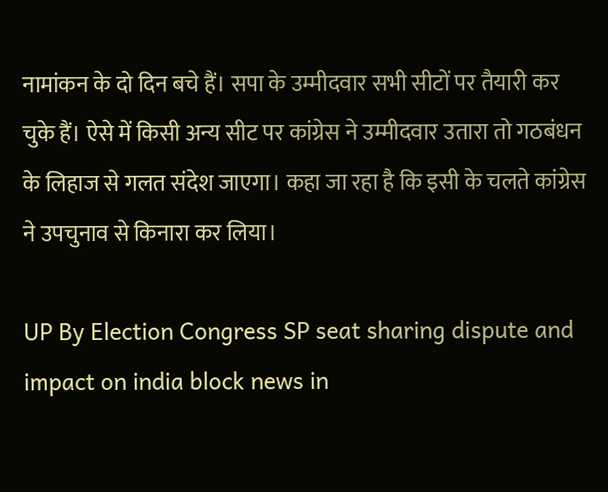नामांकन के दो दिन बचे हैं। सपा के उम्मीदवार सभी सीटों पर तैयारी कर चुके हैं। ऐसे में किसी अन्य सीट पर कांग्रेस ने उम्मीदवार उतारा तो गठबंधन के लिहाज से गलत संदेश जाएगा। कहा जा रहा है कि इसी के चलते कांग्रेस ने उपचुनाव से किनारा कर लिया।

UP By Election Congress SP seat sharing dispute and impact on india block news in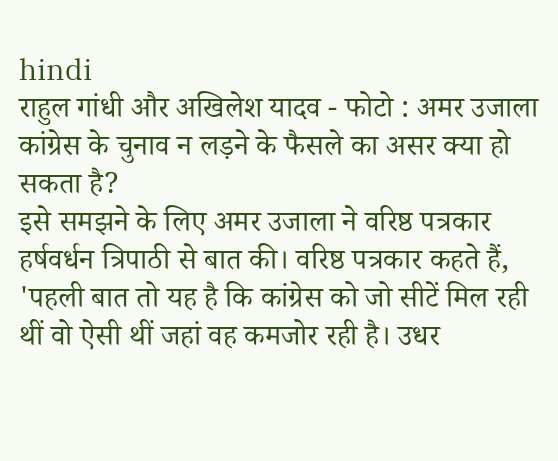hindi
राहुल गांधी और अखिलेश यादव - फोटो : अमर उजाला
कांग्रेस के चुनाव न लड़ने के फैसले का असर क्या हो सकता है?
इसे समझने के लिए अमर उजाला ने वरिष्ठ पत्रकार हर्षवर्धन त्रिपाठी से बात की। वरिष्ठ पत्रकार कहते हैं, 'पहली बात तो यह है कि कांग्रेस को जो सीटें मिल रही थीं वो ऐसी थीं जहां वह कमजोर रही है। उधर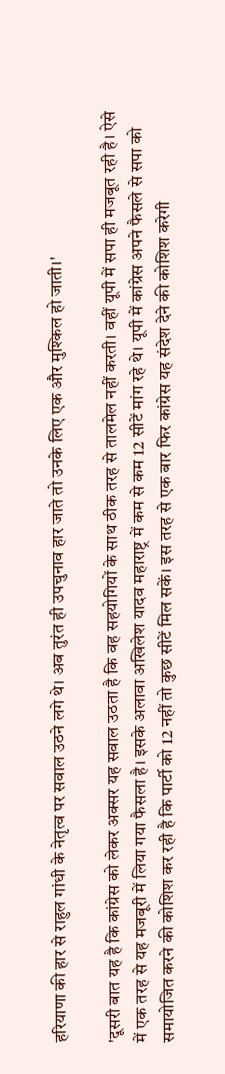हरियाणा की हार से राहुल गांधी के नेतृत्व पर सवाल उठने लगे थे। अब तुरंत ही उपचुनाव हार जाते तो उनके लिए एक और मुश्किल हो जाती।'

'दूसरी बात यह है कि कांग्रेस को लेकर अक्सर यह सवाल उठता है कि वह सहयोगियों के साथ ठीक तरह से तालमेल नहीं करती। वहीं यूपी में सपा ही मजबूत रही है। ऐसे में एक तरह से यह मजबूरी में लिया गया फैसला है। इसके अलावा अखिलेश यादव महाराष्ट्र में कम से कम 12 सीटें मांग रहे थे। यूपी में कांग्रेस अपने फैसले से सपा को समायोजित करने की कोशिश कर रही है कि पार्टी को 12 नहीं तो कुछ सीटें मिल सकें। इस तरह से एक बार फिर कांग्रेस यह संदेश देने की कोशिश करेगी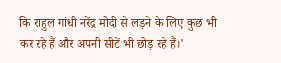कि राहुल गांधी नरेंद्र मोदी से लड़ने के लिए कुछ भी कर रहे हैं और अपनी सीटें भी छोड़ रहे हैं।'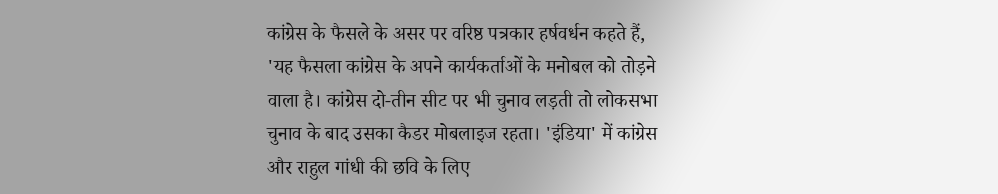कांग्रेस के फैसले के असर पर वरिष्ठ पत्रकार हर्षवर्धन कहते हैं, 'यह फैसला कांग्रेस के अपने कार्यकर्ताओं के मनोबल को तोड़ने वाला है। कांग्रेस दो-तीन सीट पर भी चुनाव लड़ती तो लोकसभा चुनाव के बाद उसका कैडर मोबलाइज रहता। 'इंडिया' में कांग्रेस और राहुल गांधी की छवि के लिए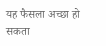यह फैसला अच्छा हो सकता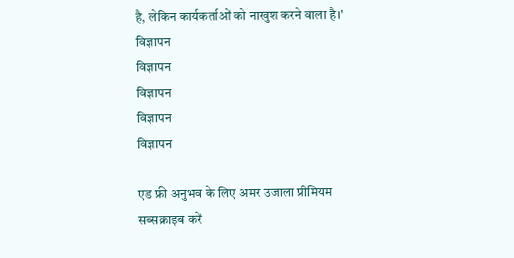है, लेकिन कार्यकर्ताओं को नाखुश करने वाला है।'
विज्ञापन
विज्ञापन
विज्ञापन
विज्ञापन
विज्ञापन

एड फ्री अनुभव के लिए अमर उजाला प्रीमियम सब्सक्राइब करें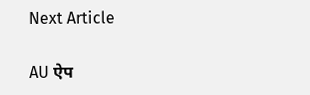Next Article

AU ऐप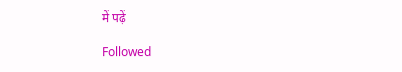में पढ़ें

Followed